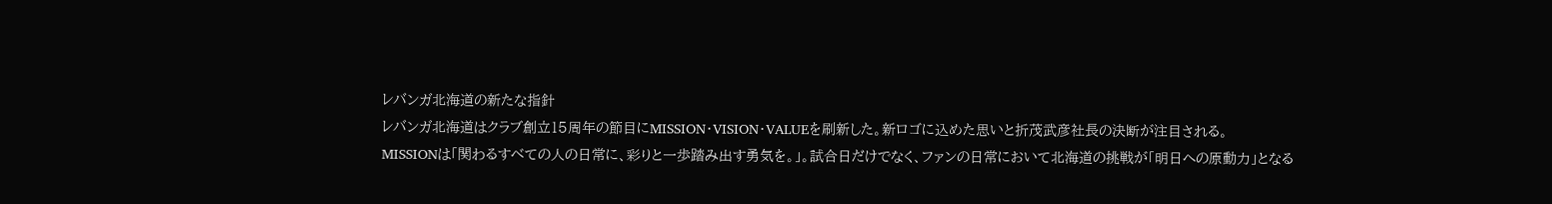レバンガ北海道の新たな指針
レバンガ北海道はクラブ創立15周年の節目にMISSION・VISION・VALUEを刷新した。新ロゴに込めた思いと折茂武彦社長の決断が注目される。
MISSIONは「関わるすべての人の日常に、彩りと一歩踏み出す勇気を。」。試合日だけでなく、ファンの日常において北海道の挑戦が「明日への原動力」となる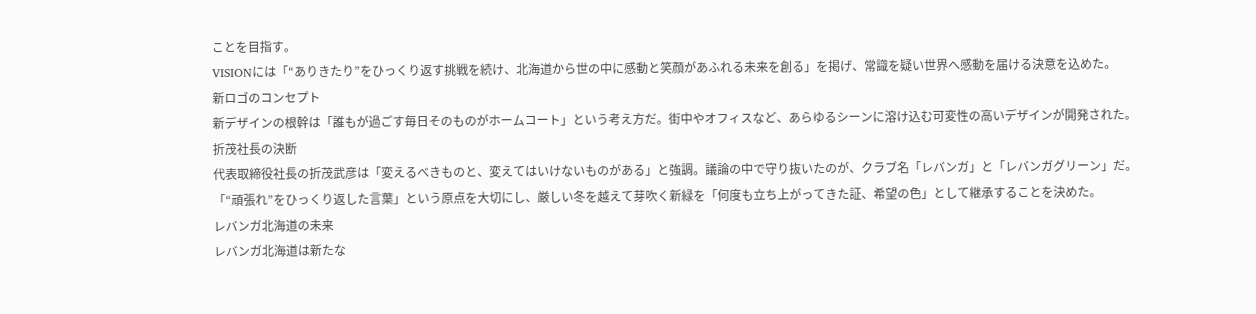ことを目指す。
VISIONには「“ありきたり”をひっくり返す挑戦を続け、北海道から世の中に感動と笑顔があふれる未来を創る」を掲げ、常識を疑い世界へ感動を届ける決意を込めた。
新ロゴのコンセプト
新デザインの根幹は「誰もが過ごす毎日そのものがホームコート」という考え方だ。街中やオフィスなど、あらゆるシーンに溶け込む可変性の高いデザインが開発された。
折茂社長の決断
代表取締役社長の折茂武彦は「変えるべきものと、変えてはいけないものがある」と強調。議論の中で守り抜いたのが、クラブ名「レバンガ」と「レバンガグリーン」だ。
「“頑張れ”をひっくり返した言葉」という原点を大切にし、厳しい冬を越えて芽吹く新緑を「何度も立ち上がってきた証、希望の色」として継承することを決めた。
レバンガ北海道の未来
レバンガ北海道は新たな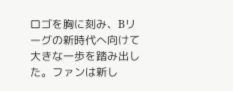ロゴを胸に刻み、Bリーグの新時代へ向けて大きな一歩を踏み出した。ファンは新し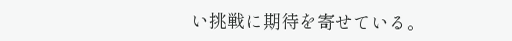い挑戦に期待を寄せている。